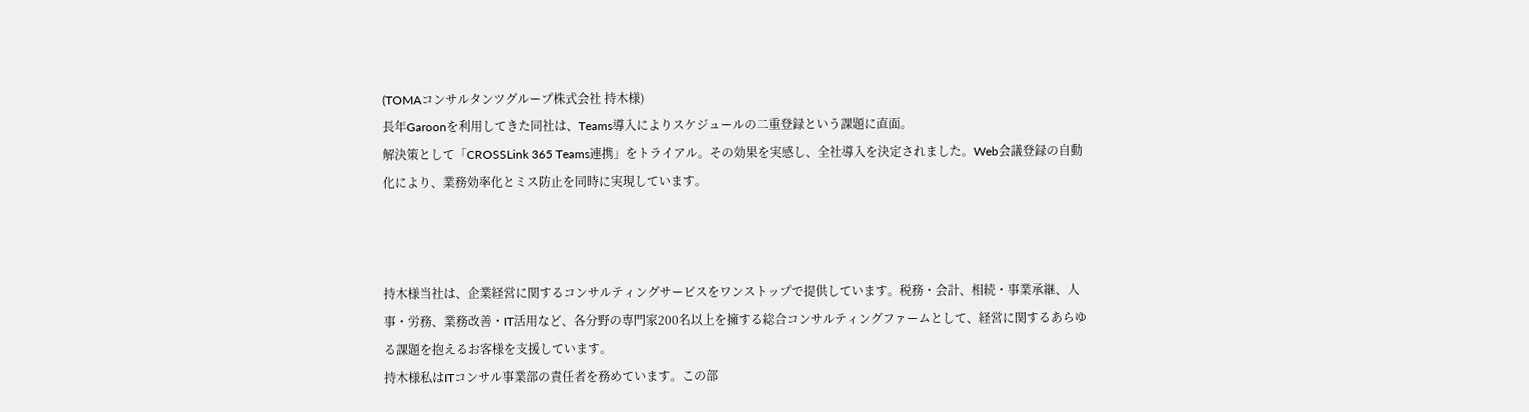(TOMAコンサルタンツグループ株式会社 持木様)
長年Garoonを利用してきた同社は、Teams導入によりスケジュールの二重登録という課題に直面。
解決策として「CROSSLink 365 Teams連携」をトライアル。その効果を実感し、全社導入を決定されました。Web会議登録の自動化により、業務効率化とミス防止を同時に実現しています。



持木様当社は、企業経営に関するコンサルティングサービスをワンストップで提供しています。税務・会計、相続・事業承継、人事・労務、業務改善・IT活用など、各分野の専門家200名以上を擁する総合コンサルティングファームとして、経営に関するあらゆる課題を抱えるお客様を支援しています。
持木様私はITコンサル事業部の責任者を務めています。この部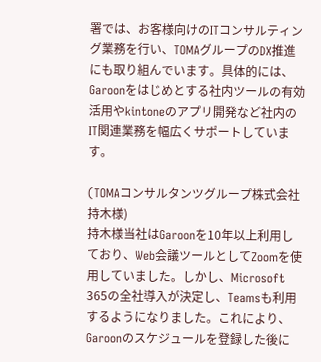署では、お客様向けのITコンサルティング業務を行い、TOMAグループのDX推進にも取り組んでいます。具体的には、Garoonをはじめとする社内ツールの有効活用やkintoneのアプリ開発など社内のIT関連業務を幅広くサポートしています。

(TOMAコンサルタンツグループ株式会社 持木様)
持木様当社はGaroonを10年以上利用しており、Web会議ツールとしてZoomを使用していました。しかし、Microsoft 365の全社導入が決定し、Teamsも利用するようになりました。これにより、Garoonのスケジュールを登録した後に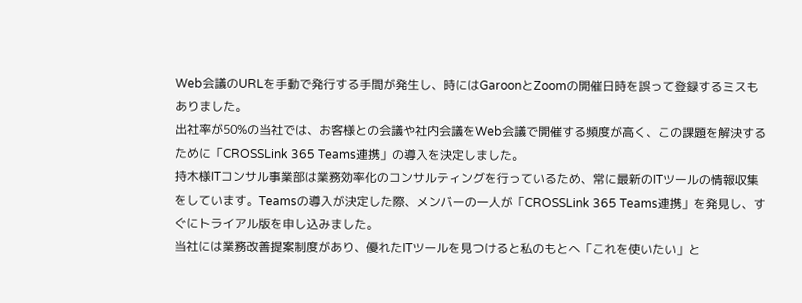Web会議のURLを手動で発行する手間が発生し、時にはGaroonとZoomの開催日時を誤って登録するミスもありました。
出社率が50%の当社では、お客様との会議や社内会議をWeb会議で開催する頻度が高く、この課題を解決するために「CROSSLink 365 Teams連携」の導入を決定しました。
持木様ITコンサル事業部は業務効率化のコンサルティングを行っているため、常に最新のITツールの情報収集をしています。Teamsの導入が決定した際、メンバーの一人が「CROSSLink 365 Teams連携」を発見し、すぐにトライアル版を申し込みました。
当社には業務改善提案制度があり、優れたITツールを見つけると私のもとへ「これを使いたい」と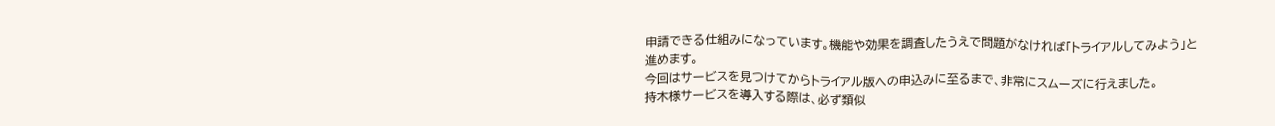申請できる仕組みになっています。機能や効果を調査したうえで問題がなければ「トライアルしてみよう」と進めます。
今回はサービスを見つけてからトライアル版への申込みに至るまで、非常にスムーズに行えました。
持木様サービスを導入する際は、必ず類似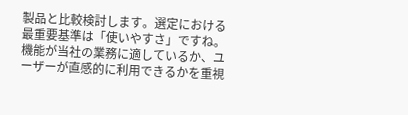製品と比較検討します。選定における最重要基準は「使いやすさ」ですね。機能が当社の業務に適しているか、ユーザーが直感的に利用できるかを重視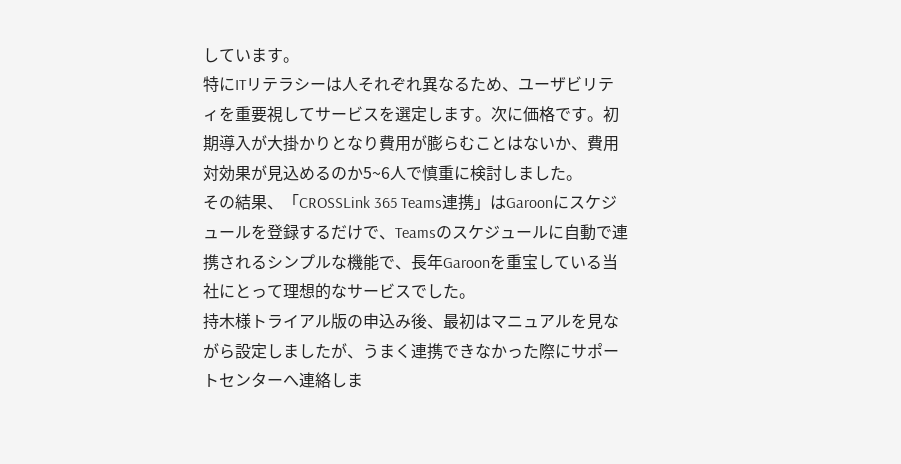しています。
特にITリテラシーは人それぞれ異なるため、ユーザビリティを重要視してサービスを選定します。次に価格です。初期導入が大掛かりとなり費用が膨らむことはないか、費用対効果が見込めるのか5~6人で慎重に検討しました。
その結果、「CROSSLink 365 Teams連携」はGaroonにスケジュールを登録するだけで、Teamsのスケジュールに自動で連携されるシンプルな機能で、長年Garoonを重宝している当社にとって理想的なサービスでした。
持木様トライアル版の申込み後、最初はマニュアルを見ながら設定しましたが、うまく連携できなかった際にサポートセンターへ連絡しま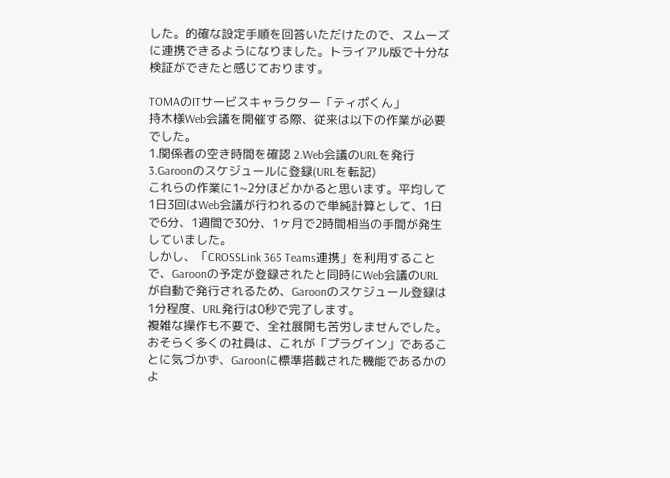した。的確な設定手順を回答いただけたので、スムーズに連携できるようになりました。トライアル版で十分な検証ができたと感じております。

TOMAのITサービスキャラクター「ティポくん」
持木様Web会議を開催する際、従来は以下の作業が必要でした。
1.関係者の空き時間を確認 2.Web会議のURLを発行 3.Garoonのスケジュールに登録(URLを転記)
これらの作業に1~2分ほどかかると思います。平均して1日3回はWeb会議が行われるので単純計算として、1日で6分、1週間で30分、1ヶ月で2時間相当の手間が発生していました。
しかし、「CROSSLink 365 Teams連携」を利用することで、Garoonの予定が登録されたと同時にWeb会議のURLが自動で発行されるため、Garoonのスケジュール登録は1分程度、URL発行は0秒で完了します。
複雑な操作も不要で、全社展開も苦労しませんでした。おそらく多くの社員は、これが「プラグイン」であることに気づかず、Garoonに標準搭載された機能であるかのよ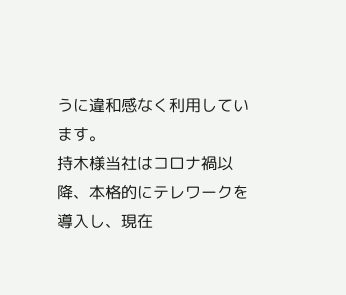うに違和感なく利用しています。
持木様当社はコロナ禍以降、本格的にテレワークを導入し、現在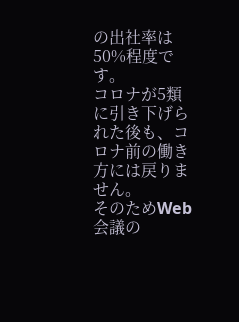の出社率は50%程度です。
コロナが5類に引き下げられた後も、コロナ前の働き方には戻りません。
そのためWeb会議の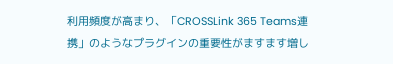利用頻度が高まり、「CROSSLink 365 Teams連携」のようなプラグインの重要性がますます増し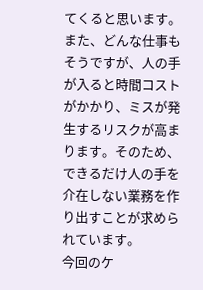てくると思います。
また、どんな仕事もそうですが、人の手が入ると時間コストがかかり、ミスが発生するリスクが高まります。そのため、できるだけ人の手を介在しない業務を作り出すことが求められています。
今回のケ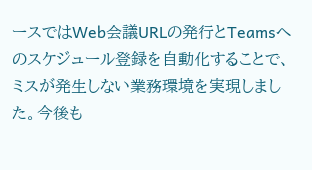ースではWeb会議URLの発行とTeamsへのスケジュール登録を自動化することで、ミスが発生しない業務環境を実現しました。今後も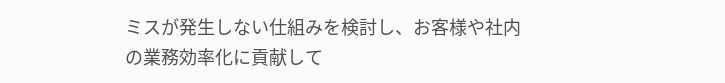ミスが発生しない仕組みを検討し、お客様や社内の業務効率化に貢献して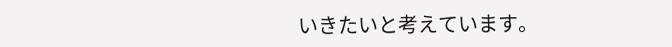いきたいと考えています。